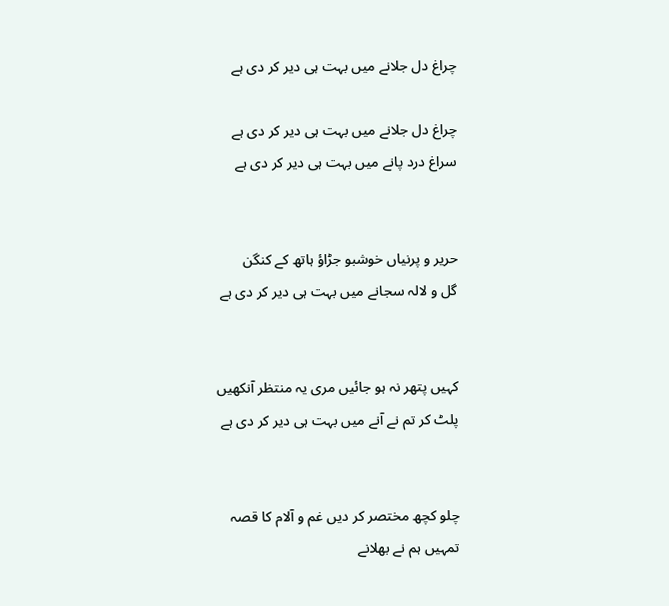چراغ دل جلانے میں بہت ہی دیر کر دی ہے

چراغ دل جلانے میں بہت ہی دیر کر دی ہے
سراغ درد پانے میں بہت ہی دیر کر دی ہے


حریر و پرنیاں خوشبو جڑاؤ ہاتھ کے کنگن
گل و لالہ سجانے میں بہت ہی دیر کر دی ہے


کہیں پتھر نہ ہو جائیں مری یہ منتظر آنکھیں
پلٹ کر تم نے آنے میں بہت ہی دیر کر دی ہے


چلو کچھ مختصر کر دیں غم و آلام کا قصہ
تمہیں ہم نے بھلانے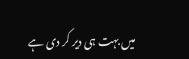میں بہت ہی دیر کر دی ہے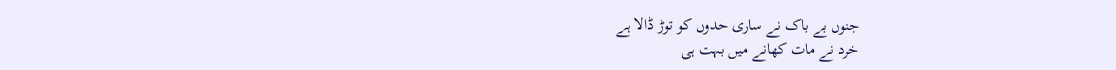جنوں بے باک نے ساری حدوں کو توڑ ڈالا ہے
خرد نے مات کھانے میں بہت ہی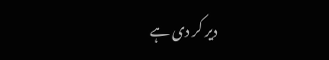دیر کر دی ہے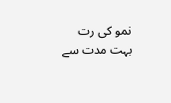نمو کی رت بہت مدت سے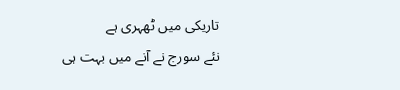تاریکی میں ٹھہری ہے
نئے سورج نے آنے میں بہت ہی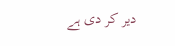دیر کر دی ہے